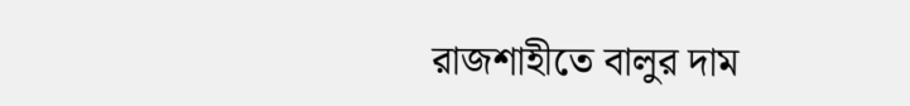রাজশাহীতে বালুর দাম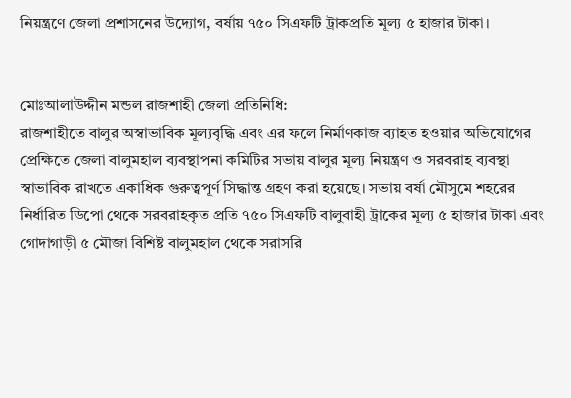নিয়ন্ত্রণে জেলা প্রশাসনের উদ্যোগ, বর্ষায় ৭৫০ সিএফটি ট্রাকপ্রতি মূল্য ৫ হাজার টাকা।


মোঃআলাউদ্দীন মন্ডল রাজশাহী জেলা প্রতিনিধি:
রাজশাহীতে বালুর অস্বাভাবিক মূল্যবৃদ্ধি এবং এর ফলে নির্মাণকাজ ব্যাহত হওয়ার অভিযোগের প্রেক্ষিতে জেলা বালুমহাল ব্যবস্থাপনা কমিটির সভায় বালুর মূল্য নিয়ন্ত্রণ ও সরবরাহ ব্যবস্থা স্বাভাবিক রাখতে একাধিক গুরুত্বপূর্ণ সিদ্ধান্ত গ্রহণ করা হয়েছে। সভায় বর্ষা মৌসুমে শহরের নির্ধারিত ডিপো থেকে সরবরাহকৃত প্রতি ৭৫০ সিএফটি বালুবাহী ট্রাকের মূল্য ৫ হাজার টাকা এবং গোদাগাড়ী ৫ মৌজা বিশিষ্ট বালুমহাল থেকে সরাসরি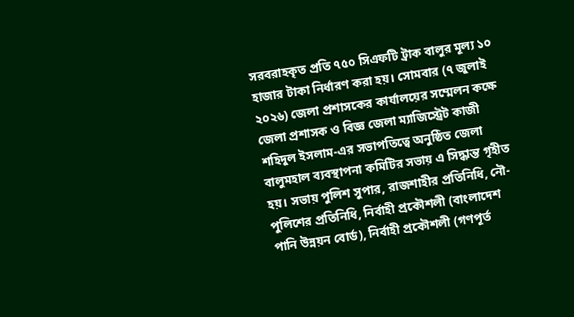সরবরাহকৃত প্রতি ৭৫০ সিএফটি ট্রাক বালুর মূল্য ১০ হাজার টাকা নির্ধারণ করা হয়। সোমবার (৭ জুলাই ২০২৬) জেলা প্রশাসকের কার্যালয়ের সম্মেলন কক্ষে জেলা প্রশাসক ও বিজ্ঞ জেলা ম্যাজিস্ট্রেট কাজী শহিদুল ইসলাম-এর সভাপতিত্বে অনুষ্ঠিত জেলা বালুমহাল ব্যবস্থাপনা কমিটির সভায় এ সিদ্ধান্ত গৃহীত হয়। সভায় পুলিশ সুপার, রাজশাহীর প্রতিনিধি, নৌ-পুলিশের প্রতিনিধি, নির্বাহী প্রকৌশলী (বাংলাদেশ পানি উন্নয়ন বোর্ড), নির্বাহী প্রকৌশলী (গণপূর্ত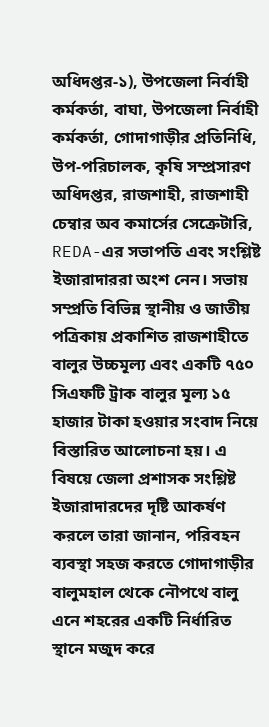অধিদপ্তর-১), উপজেলা নির্বাহী কর্মকর্তা, বাঘা, উপজেলা নির্বাহী কর্মকর্তা, গোদাগাড়ীর প্রতিনিধি, উপ-পরিচালক, কৃষি সম্প্রসারণ অধিদপ্তর, রাজশাহী, রাজশাহী চেম্বার অব কমার্সের সেক্রেটারি, REDA-এর সভাপতি এবং সংশ্লিষ্ট ইজারাদাররা অংশ নেন। সভায় সম্প্রতি বিভিন্ন স্থানীয় ও জাতীয় পত্রিকায় প্রকাশিত রাজশাহীতে বালুর উচ্চমূল্য এবং একটি ৭৫০ সিএফটি ট্রাক বালুর মূল্য ১৫ হাজার টাকা হওয়ার সংবাদ নিয়ে বিস্তারিত আলোচনা হয়। এ বিষয়ে জেলা প্রশাসক সংশ্লিষ্ট ইজারাদারদের দৃষ্টি আকর্ষণ করলে তারা জানান, পরিবহন ব্যবস্থা সহজ করতে গোদাগাড়ীর বালুমহাল থেকে নৌপথে বালু এনে শহরের একটি নির্ধারিত স্থানে মজুদ করে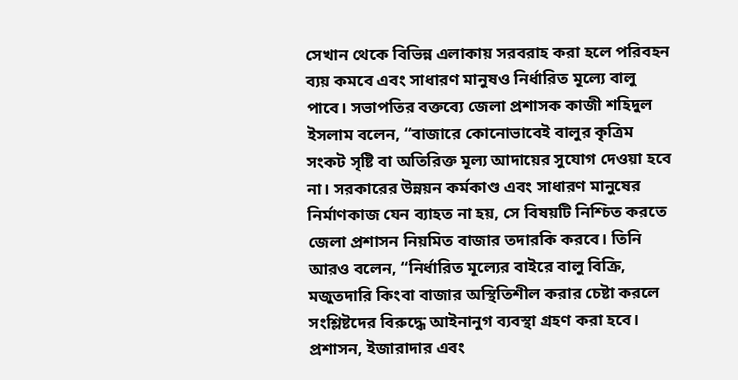সেখান থেকে বিভিন্ন এলাকায় সরবরাহ করা হলে পরিবহন ব্যয় কমবে এবং সাধারণ মানুষও নির্ধারিত মূল্যে বালু পাবে। সভাপতির বক্তব্যে জেলা প্রশাসক কাজী শহিদুল ইসলাম বলেন, “বাজারে কোনোভাবেই বালুর কৃত্রিম সংকট সৃষ্টি বা অতিরিক্ত মূল্য আদায়ের সুযোগ দেওয়া হবে না। সরকারের উন্নয়ন কর্মকাণ্ড এবং সাধারণ মানুষের নির্মাণকাজ যেন ব্যাহত না হয়, সে বিষয়টি নিশ্চিত করতে জেলা প্রশাসন নিয়মিত বাজার তদারকি করবে। তিনি আরও বলেন, “নির্ধারিত মূল্যের বাইরে বালু বিক্রি, মজুতদারি কিংবা বাজার অস্থিতিশীল করার চেষ্টা করলে সংশ্লিষ্টদের বিরুদ্ধে আইনানুগ ব্যবস্থা গ্রহণ করা হবে। প্রশাসন, ইজারাদার এবং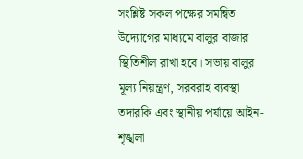সংশ্লিষ্ট সকল পক্ষের সমন্বিত উদ্যোগের মাধ্যমে বালুর বাজার স্থিতিশীল রাখা হবে। সভায় বালুর মূল্য নিয়ন্ত্রণ, সরবরাহ ব্যবস্থা তদারকি এবং স্থানীয় পর্যায়ে আইন-শৃঙ্খলা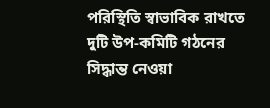পরিস্থিতি স্বাভাবিক রাখতে দুটি উপ-কমিটি গঠনের সিদ্ধান্ত নেওয়া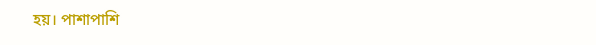হয়। পাশাপাশি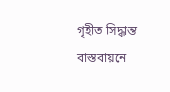গৃহীত সিদ্ধান্ত বাস্তবায়নে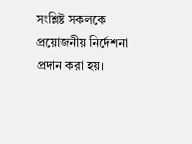সংশ্লিষ্ট সকলকে প্রয়োজনীয় নির্দেশনা প্রদান করা হয়।